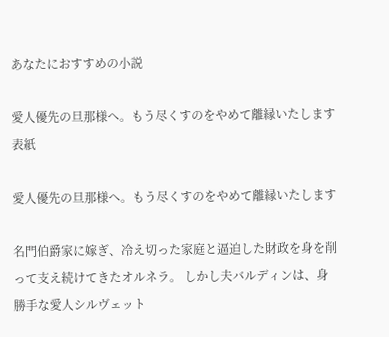あなたにおすすめの小説

愛人優先の旦那様へ。もう尽くすのをやめて離縁いたします 表紙

愛人優先の旦那様へ。もう尽くすのをやめて離縁いたします

名門伯爵家に嫁ぎ、冷え切った家庭と逼迫した財政を身を削って支え続けてきたオルネラ。 しかし夫バルディンは、身勝手な愛人シルヴェット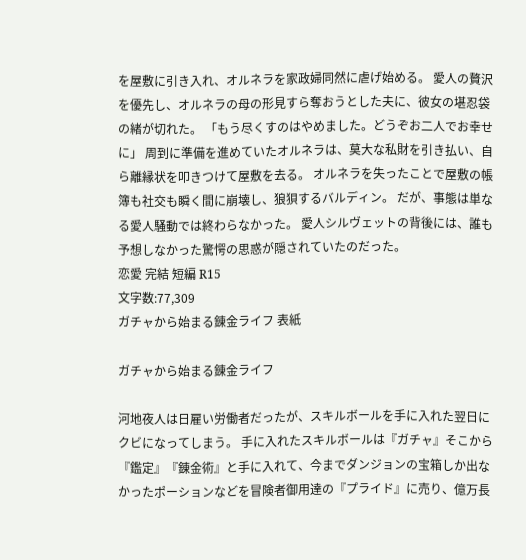を屋敷に引き入れ、オルネラを家政婦同然に虐げ始める。 愛人の贅沢を優先し、オルネラの母の形見すら奪おうとした夫に、彼女の堪忍袋の緒が切れた。 「もう尽くすのはやめました。どうぞお二人でお幸せに」 周到に準備を進めていたオルネラは、莫大な私財を引き払い、自ら離縁状を叩きつけて屋敷を去る。 オルネラを失ったことで屋敷の帳簿も社交も瞬く間に崩壊し、狼狽するバルディン。 だが、事態は単なる愛人騒動では終わらなかった。 愛人シルヴェットの背後には、誰も予想しなかった驚愕の思惑が隠されていたのだった。
恋愛 完結 短編 R15
文字数:77,309
ガチャから始まる錬金ライフ 表紙

ガチャから始まる錬金ライフ

河地夜人は日雇い労働者だったが、スキルボールを手に入れた翌日にクビになってしまう。 手に入れたスキルボールは『ガチャ』そこから『鑑定』『錬金術』と手に入れて、今までダンジョンの宝箱しか出なかったポーションなどを冒険者御用達の『プライド』に売り、億万長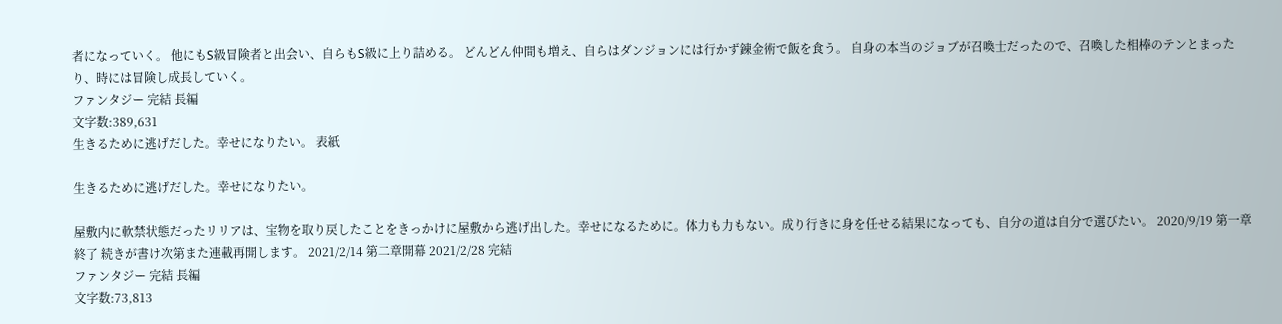者になっていく。 他にもS級冒険者と出会い、自らもS級に上り詰める。 どんどん仲間も増え、自らはダンジョンには行かず錬金術で飯を食う。 自身の本当のジョブが召喚士だったので、召喚した相棒のテンとまったり、時には冒険し成長していく。
ファンタジー 完結 長編
文字数:389,631
生きるために逃げだした。幸せになりたい。 表紙

生きるために逃げだした。幸せになりたい。

屋敷内に軟禁状態だったリリアは、宝物を取り戻したことをきっかけに屋敷から逃げ出した。幸せになるために。体力も力もない。成り行きに身を任せる結果になっても、自分の道は自分で選びたい。 2020/9/19 第一章終了 続きが書け次第また連載再開します。 2021/2/14 第二章開幕 2021/2/28 完結
ファンタジー 完結 長編
文字数:73,813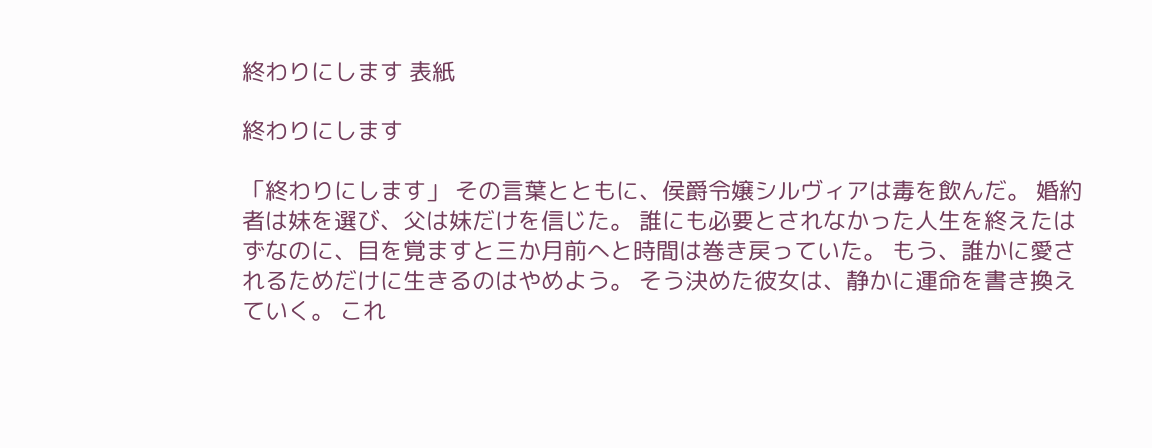終わりにします 表紙

終わりにします

「終わりにします」 その言葉とともに、侯爵令嬢シルヴィアは毒を飲んだ。 婚約者は妹を選び、父は妹だけを信じた。 誰にも必要とされなかった人生を終えたはずなのに、目を覚ますと三か月前へと時間は巻き戻っていた。 もう、誰かに愛されるためだけに生きるのはやめよう。 そう決めた彼女は、静かに運命を書き換えていく。 これ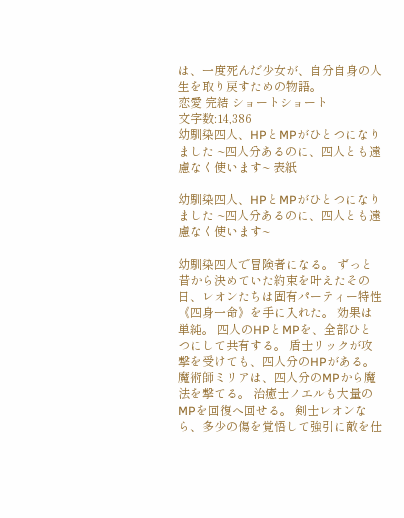は、一度死んだ少女が、自分自身の人生を取り戻すための物語。
恋愛 完結 ショートショート
文字数:14,386
幼馴染四人、HPとMPがひとつになりました ~四人分あるのに、四人とも遠慮なく使います~ 表紙

幼馴染四人、HPとMPがひとつになりました ~四人分あるのに、四人とも遠慮なく使います~

幼馴染四人で冒険者になる。 ずっと昔から決めていた約束を叶えたその日、レオンたちは固有パーティー特性《四身一命》を手に入れた。 効果は単純。 四人のHPとMPを、全部ひとつにして共有する。 盾士リックが攻撃を受けても、四人分のHPがある。 魔術師ミリアは、四人分のMPから魔法を撃てる。 治癒士ノエルも大量のMPを回復へ回せる。 剣士レオンなら、多少の傷を覚悟して強引に敵を仕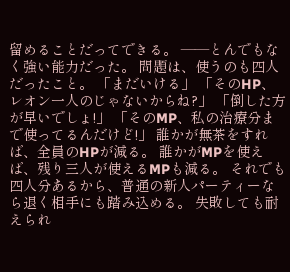留めることだってできる。 ――とんでもなく強い能力だった。 問題は、使うのも四人だったこと。 「まだいける」 「そのHP、レオン一人のじゃないからね?」 「倒した方が早いでしょ!」 「そのMP、私の治療分まで使ってるんだけど!」 誰かが無茶をすれば、全員のHPが減る。 誰かがMPを使えば、残り三人が使えるMPも減る。 それでも四人分あるから、普通の新人パーティーなら退く相手にも踏み込める。 失敗しても耐えられ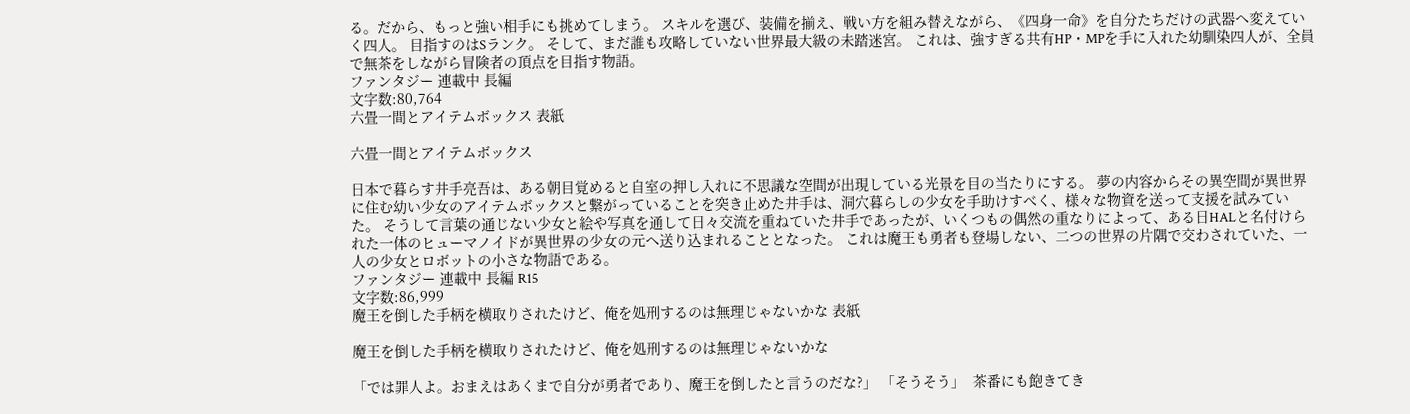る。だから、もっと強い相手にも挑めてしまう。 スキルを選び、装備を揃え、戦い方を組み替えながら、《四身一命》を自分たちだけの武器へ変えていく四人。 目指すのはSランク。 そして、まだ誰も攻略していない世界最大級の未踏迷宮。 これは、強すぎる共有HP・MPを手に入れた幼馴染四人が、全員で無茶をしながら冒険者の頂点を目指す物語。
ファンタジー 連載中 長編
文字数:80,764
六畳一間とアイテムボックス 表紙

六畳一間とアイテムボックス

日本で暮らす井手亮吾は、ある朝目覚めると自室の押し入れに不思議な空間が出現している光景を目の当たりにする。 夢の内容からその異空間が異世界に住む幼い少女のアイテムボックスと繋がっていることを突き止めた井手は、洞穴暮らしの少女を手助けすべく、様々な物資を送って支援を試みていた。 そうして言葉の通じない少女と絵や写真を通して日々交流を重ねていた井手であったが、いくつもの偶然の重なりによって、ある日HALと名付けられた一体のヒューマノイドが異世界の少女の元へ送り込まれることとなった。 これは魔王も勇者も登場しない、二つの世界の片隅で交わされていた、一人の少女とロボットの小さな物語である。
ファンタジー 連載中 長編 R15
文字数:86,999
魔王を倒した手柄を横取りされたけど、俺を処刑するのは無理じゃないかな 表紙

魔王を倒した手柄を横取りされたけど、俺を処刑するのは無理じゃないかな

「では罪人よ。おまえはあくまで自分が勇者であり、魔王を倒したと言うのだな?」 「そうそう」  茶番にも飽きてき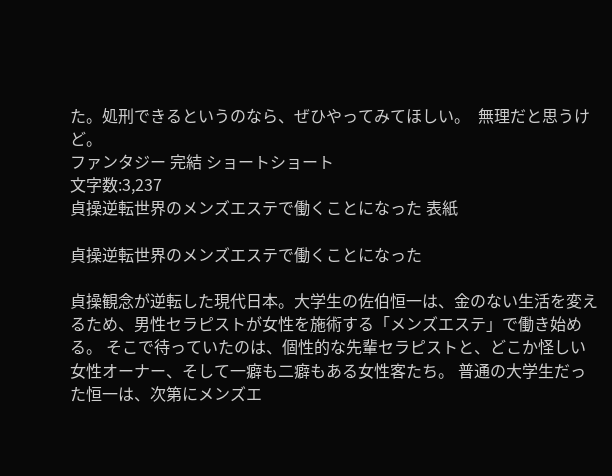た。処刑できるというのなら、ぜひやってみてほしい。  無理だと思うけど。
ファンタジー 完結 ショートショート
文字数:3,237
貞操逆転世界のメンズエステで働くことになった 表紙

貞操逆転世界のメンズエステで働くことになった

貞操観念が逆転した現代日本。大学生の佐伯恒一は、金のない生活を変えるため、男性セラピストが女性を施術する「メンズエステ」で働き始める。 そこで待っていたのは、個性的な先輩セラピストと、どこか怪しい女性オーナー、そして一癖も二癖もある女性客たち。 普通の大学生だった恒一は、次第にメンズエ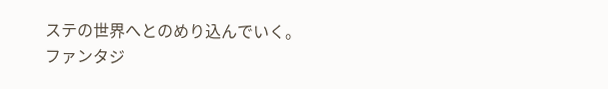ステの世界へとのめり込んでいく。
ファンタジ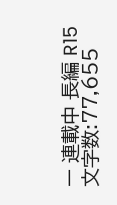ー 連載中 長編 R15
文字数:77,655